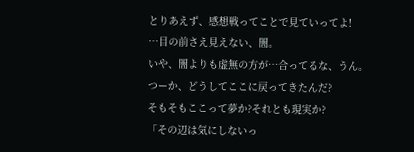とりあえず、感想戦ってことで見ていってよ!
…目の前さえ見えない、闇。
いや、闇よりも虚無の方が…合ってるな、うん。
つーか、どうしてここに戻ってきたんだ?
そもそもここって夢か?それとも現実か?
「その辺は気にしないっ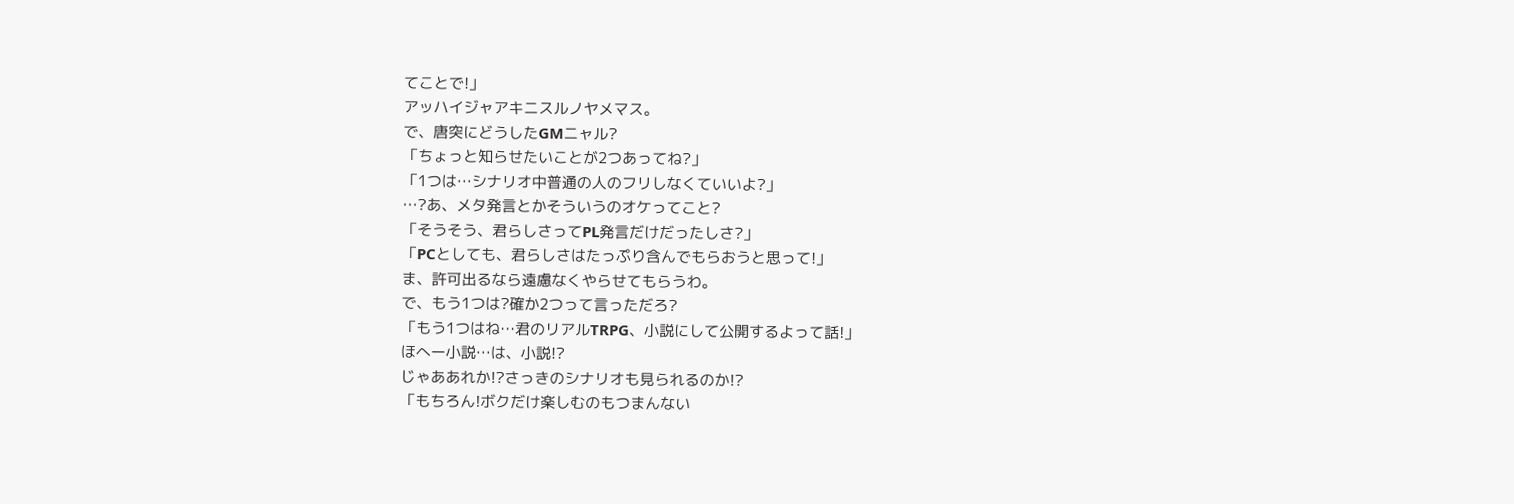てことで!」
アッハイジャアキニスルノヤメマス。
で、唐突にどうしたGMニャル?
「ちょっと知らせたいことが2つあってね?」
「1つは…シナリオ中普通の人のフリしなくていいよ?」
…?あ、メタ発言とかそういうのオケってこと?
「そうそう、君らしさってPL発言だけだったしさ?」
「PCとしても、君らしさはたっぷり含んでもらおうと思って!」
ま、許可出るなら遠慮なくやらせてもらうわ。
で、もう1つは?確か2つって言っただろ?
「もう1つはね…君のリアルTRPG、小説にして公開するよって話!」
ほへー小説…は、小説!?
じゃああれか!?さっきのシナリオも見られるのか!?
「もちろん!ボクだけ楽しむのもつまんない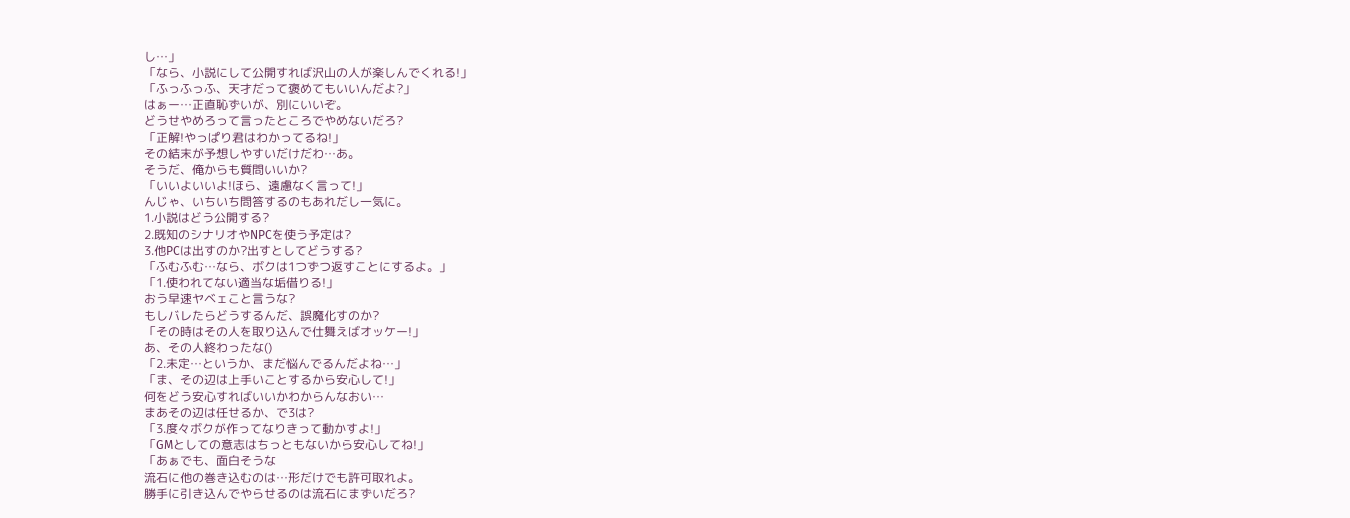し…」
「なら、小説にして公開すれば沢山の人が楽しんでくれる!」
「ふっふっふ、天才だって褒めてもいいんだよ?」
はぁー…正直恥ずいが、別にいいぞ。
どうせやめろって言ったところでやめないだろ?
「正解!やっぱり君はわかってるね!」
その結末が予想しやすいだけだわ…あ。
そうだ、俺からも質問いいか?
「いいよいいよ!ほら、遠慮なく言って!」
んじゃ、いちいち問答するのもあれだし一気に。
1.小説はどう公開する?
2.既知のシナリオやNPCを使う予定は?
3.他PCは出すのか?出すとしてどうする?
「ふむふむ…なら、ボクは1つずつ返すことにするよ。」
「1.使われてない適当な垢借りる!」
おう早速ヤベェこと言うな?
もしバレたらどうするんだ、誤魔化すのか?
「その時はその人を取り込んで仕舞えばオッケー!」
あ、その人終わったな()
「2.未定…というか、まだ悩んでるんだよね…」
「ま、その辺は上手いことするから安心して!」
何をどう安心すればいいかわからんなおい…
まあその辺は任せるか、で3は?
「3.度々ボクが作ってなりきって動かすよ!」
「GMとしての意志はちっともないから安心してね!」
「あぁでも、面白そうな
流石に他の巻き込むのは…形だけでも許可取れよ。
勝手に引き込んでやらせるのは流石にまずいだろ?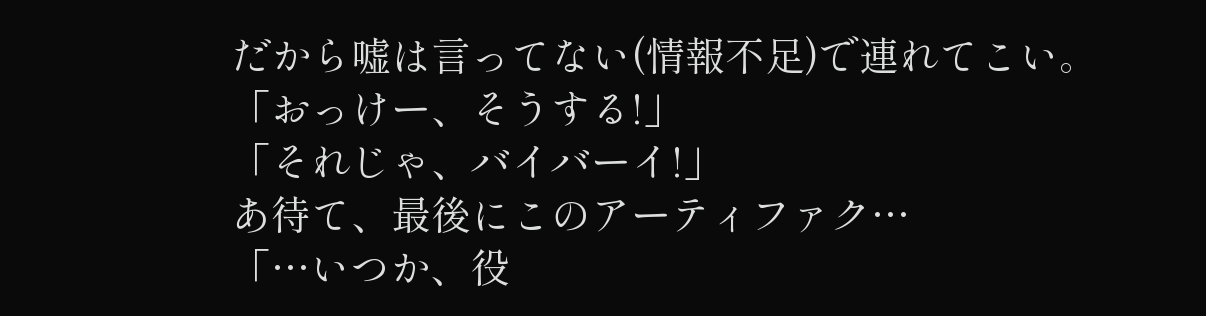だから嘘は言ってない(情報不足)で連れてこい。
「おっけー、そうする!」
「それじゃ、バイバーイ!」
あ待て、最後にこのアーティファク…
「…いつか、役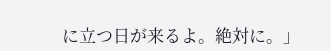に立つ日が来るよ。絶対に。」